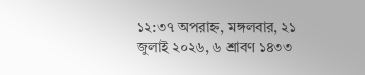১২:৩৭ অপরাহ্ন, মঙ্গলবার, ২১ জুলাই ২০২৬, ৬ শ্রাবণ ১৪৩৩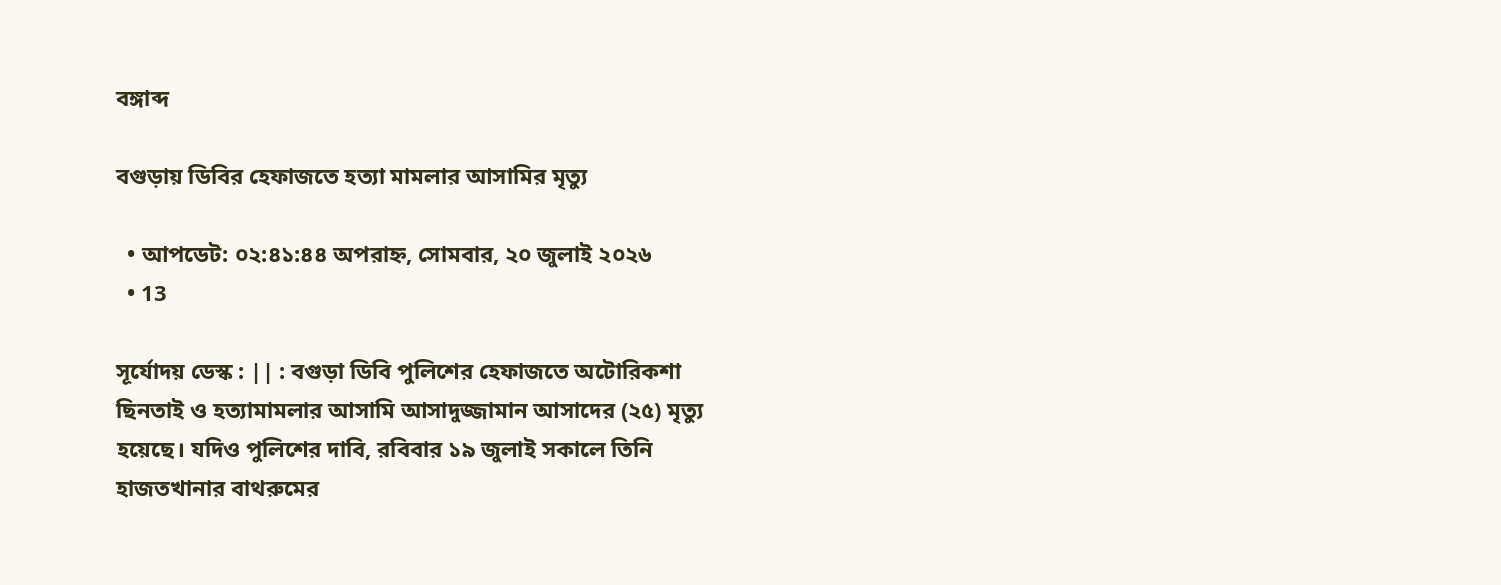বঙ্গাব্দ

বগুড়ায় ডিবির হেফাজতে হত্যা মামলার আসামির মৃত্যু

  • আপডেট: ০২:৪১:৪৪ অপরাহ্ন, সোমবার, ২০ জুলাই ২০২৬
  • 13

সূর্যোদয় ডেস্ক : || : বগুড়া ডিবি পুলিশের হেফাজতে অটোরিকশা ছিনতাই ও হত্যামামলার আসামি আসাদুজ্জামান আসাদের (২৫) মৃত্যু হয়েছে। যদিও পুলিশের দাবি, রবিবার ১৯ জুলাই সকালে তিনি হাজতখানার বাথরুমের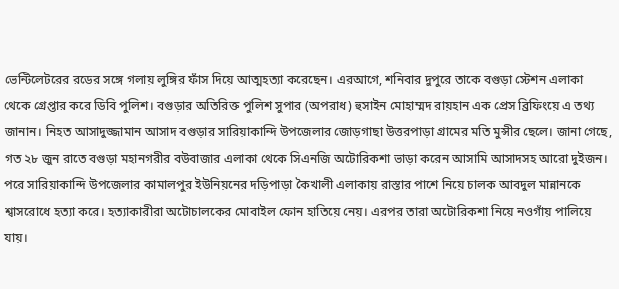ভেন্টিলেটরের রডের সঙ্গে গলায় লুঙ্গির ফাঁস দিয়ে আত্মহত্যা করেছেন। এরআগে, শনিবার দুপুরে তাকে বগুড়া স্টেশন এলাকা থেকে গ্রেপ্তার করে ডিবি পুলিশ। বগুড়ার অতিরিক্ত পুলিশ সুপার (অপরাধ) হুসাইন মোহাম্মদ রায়হান এক প্রেস ব্রিফিংয়ে এ তথ্য জানান। নিহত আসাদুজ্জামান আসাদ বগুড়ার সারিয়াকান্দি উপজেলার জোড়গাছা উত্তরপাড়া গ্রামের মতি মুন্সীর ছেলে। জানা গেছে, গত ২৮ জুন রাতে বগুড়া মহানগরীর বউবাজার এলাকা থেকে সিএনজি অটোরিকশা ভাড়া করেন আসামি আসাদসহ আরো দুইজন। পরে সারিয়াকান্দি উপজেলার কামালপুর ইউনিয়নের দড়িপাড়া কৈখালী এলাকায় রাস্তার পাশে নিয়ে চালক আবদুল মান্নানকে শ্বাসরোধে হত্যা করে। হত্যাকারীরা অটোচালকের মোবাইল ফোন হাতিয়ে নেয়। এরপর তারা অটোরিকশা নিয়ে নওগাঁয় পালিয়ে যায়।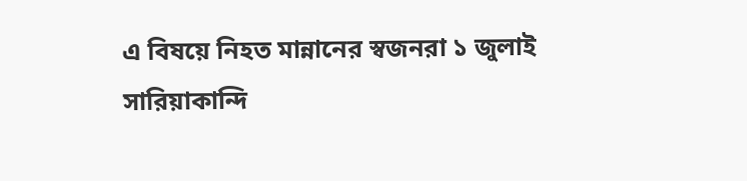এ বিষয়ে নিহত মান্নানের স্বজনরা ১ জুলাই সারিয়াকান্দি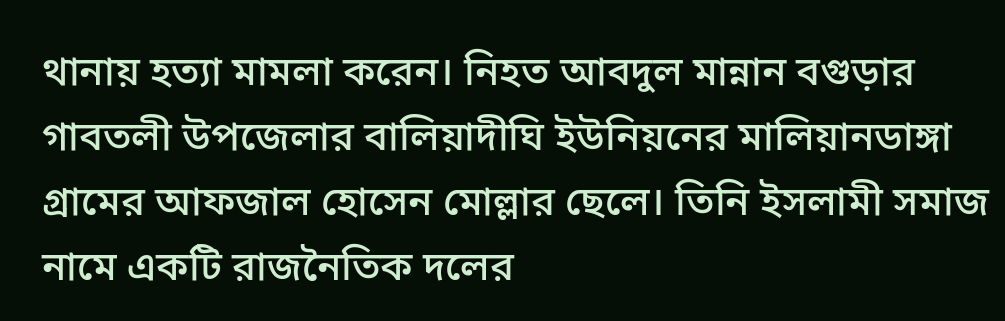থানায় হত্যা মামলা করেন। নিহত আবদুল মান্নান বগুড়ার গাবতলী উপজেলার বালিয়াদীঘি ইউনিয়নের মালিয়ানডাঙ্গা গ্রামের আফজাল হোসেন মোল্লার ছেলে। তিনি ইসলামী সমাজ নামে একটি রাজনৈতিক দলের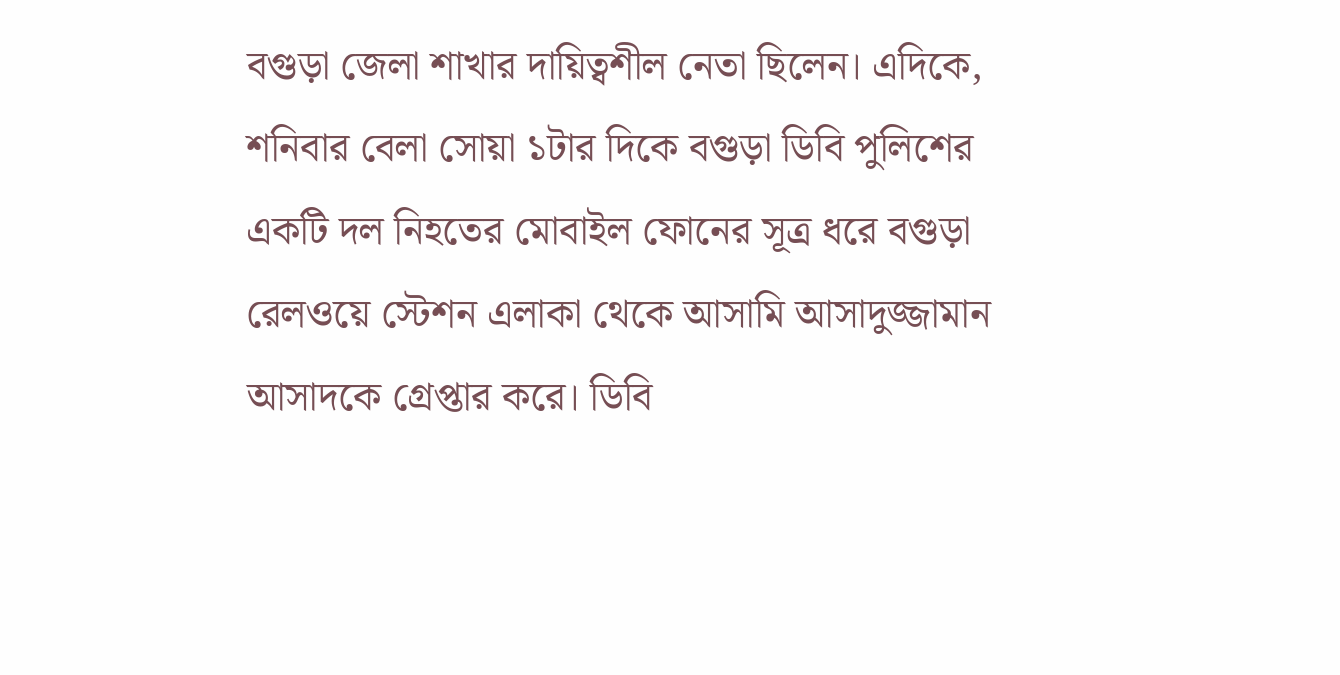বগুড়া জেলা শাখার দায়িত্বশীল নেতা ছিলেন। এদিকে, শনিবার বেলা সোয়া ১টার দিকে বগুড়া ডিবি পুলিশের একটি দল নিহতের মোবাইল ফোনের সূত্র ধরে বগুড়া রেলওয়ে স্টেশন এলাকা থেকে আসামি আসাদুজ্জামান আসাদকে গ্রেপ্তার করে। ডিবি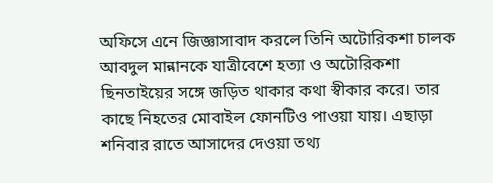অফিসে এনে জিজ্ঞাসাবাদ করলে তিনি অটোরিকশা চালক আবদুল মান্নানকে যাত্রীবেশে হত্যা ও অটোরিকশা ছিনতাইয়ের সঙ্গে জড়িত থাকার কথা স্বীকার করে। তার কাছে নিহতের মোবাইল ফোনটিও পাওয়া যায়। এছাড়া শনিবার রাতে আসাদের দেওয়া তথ্য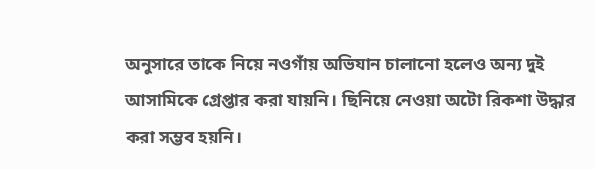অনুসারে তাকে নিয়ে নওগাঁয় অভিযান চালানো হলেও অন্য দুই আসামিকে গ্রেপ্তার করা যায়নি। ছিনিয়ে নেওয়া অটো রিকশা উদ্ধার করা সম্ভব হয়নি।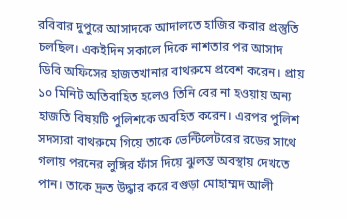রবিবার দুপুরে আসাদকে আদালতে হাজির করার প্রস্তুতি চলছিল। একইদিন সকালে দিকে নাশতার পর আসাদ ডিবি অফিসের হাজতখানার বাথরুমে প্রবেশ করেন। প্রায় ১০ মিনিট অতিবাহিত হলেও তিনি বের না হওয়ায় অন্য হাজতি বিষয়টি পুলিশকে অবহিত করেন। এরপর পুলিশ সদস্যরা বাথরুমে গিয়ে তাকে ভেন্টিলেটরের রডের সাথে গলায় পরনের লুঙ্গির ফাঁস দিয়ে ঝুলন্ত অবস্থায় দেখতে পান। তাকে দ্রুত উদ্ধার করে বগুড়া মোহাম্মদ আলী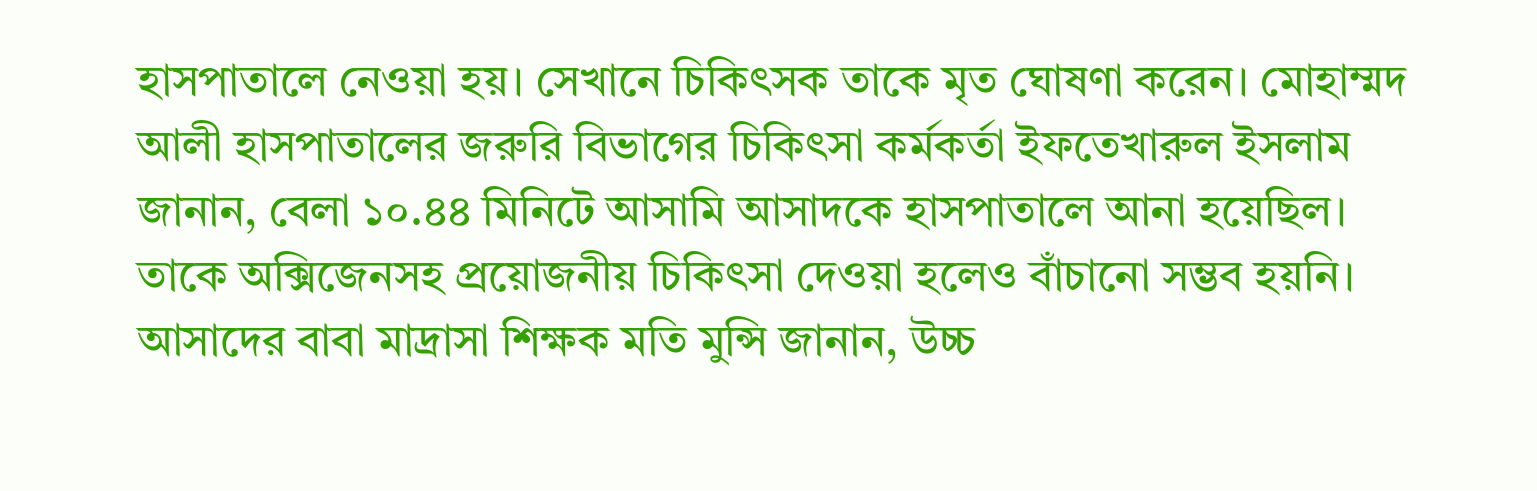হাসপাতালে নেওয়া হয়। সেখানে চিকিৎসক তাকে মৃত ঘোষণা করেন। মোহাম্মদ আলী হাসপাতালের জরুরি বিভাগের চিকিৎসা কর্মকর্তা ইফতেখারুল ইসলাম জানান, বেলা ১০.৪৪ মিনিটে আসামি আসাদকে হাসপাতালে আনা হয়েছিল। তাকে অক্সিজেনসহ প্রয়োজনীয় চিকিৎসা দেওয়া হলেও বাঁচানো সম্ভব হয়নি। আসাদের বাবা মাদ্রাসা শিক্ষক মতি মুন্সি জানান, উচ্চ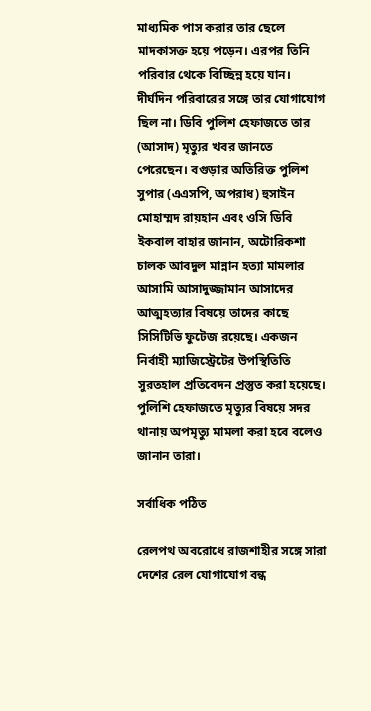মাধ্যমিক পাস করার তার ছেলে মাদকাসক্ত হয়ে পড়েন। এরপর তিনি পরিবার থেকে বিচ্ছিন্ন হয়ে যান। দীর্ঘদিন পরিবারের সঙ্গে তার যোগাযোগ ছিল না। ডিবি পুলিশ হেফাজতে তার (আসাদ) মৃত্যুর খবর জানতে পেরেছেন। বগুড়ার অতিরিক্ত পুলিশ সুপার (এএসপি, অপরাধ) হুসাইন মোহাম্মদ রায়হান এবং ওসি ডিবি ইকবাল বাহার জানান, অটোরিকশা চালক আবদুল মান্নান হত্যা মামলার আসামি আসাদুজ্জামান আসাদের আত্মহত্যার বিষয়ে তাদের কাছে সিসিটিভি ফুটেজ রয়েছে। একজন নির্বাহী ম্যাজিস্ট্রেটের উপস্থিতিতি সুরতহাল প্রতিবেদন প্রস্তুত করা হয়েছে। পুলিশি হেফাজতে মৃত্যুর বিষয়ে সদর থানায় অপমৃত্যু মামলা করা হবে বলেও জানান তারা।

সর্বাধিক পঠিত

রেলপথ অবরোধে রাজশাহীর সঙ্গে সারা দেশের রেল যোগাযোগ বন্ধ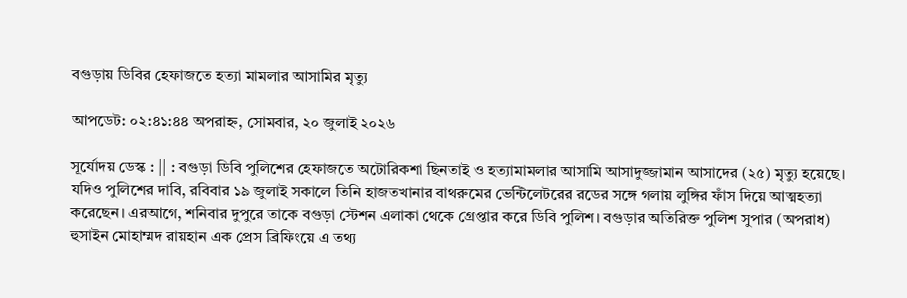বগুড়ায় ডিবির হেফাজতে হত্যা মামলার আসামির মৃত্যু

আপডেট: ০২:৪১:৪৪ অপরাহ্ন, সোমবার, ২০ জুলাই ২০২৬

সূর্যোদয় ডেস্ক : || : বগুড়া ডিবি পুলিশের হেফাজতে অটোরিকশা ছিনতাই ও হত্যামামলার আসামি আসাদুজ্জামান আসাদের (২৫) মৃত্যু হয়েছে। যদিও পুলিশের দাবি, রবিবার ১৯ জুলাই সকালে তিনি হাজতখানার বাথরুমের ভেন্টিলেটরের রডের সঙ্গে গলায় লুঙ্গির ফাঁস দিয়ে আত্মহত্যা করেছেন। এরআগে, শনিবার দুপুরে তাকে বগুড়া স্টেশন এলাকা থেকে গ্রেপ্তার করে ডিবি পুলিশ। বগুড়ার অতিরিক্ত পুলিশ সুপার (অপরাধ) হুসাইন মোহাম্মদ রায়হান এক প্রেস ব্রিফিংয়ে এ তথ্য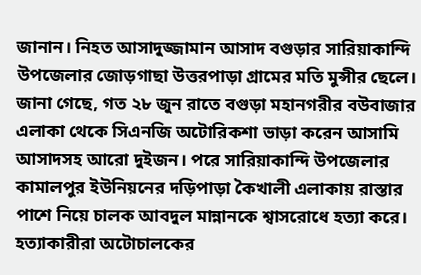জানান। নিহত আসাদুজ্জামান আসাদ বগুড়ার সারিয়াকান্দি উপজেলার জোড়গাছা উত্তরপাড়া গ্রামের মতি মুন্সীর ছেলে। জানা গেছে, গত ২৮ জুন রাতে বগুড়া মহানগরীর বউবাজার এলাকা থেকে সিএনজি অটোরিকশা ভাড়া করেন আসামি আসাদসহ আরো দুইজন। পরে সারিয়াকান্দি উপজেলার কামালপুর ইউনিয়নের দড়িপাড়া কৈখালী এলাকায় রাস্তার পাশে নিয়ে চালক আবদুল মান্নানকে শ্বাসরোধে হত্যা করে। হত্যাকারীরা অটোচালকের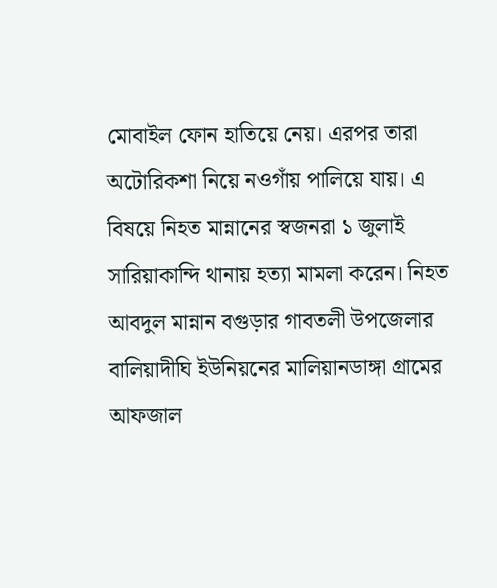মোবাইল ফোন হাতিয়ে নেয়। এরপর তারা অটোরিকশা নিয়ে নওগাঁয় পালিয়ে যায়। এ বিষয়ে নিহত মান্নানের স্বজনরা ১ জুলাই সারিয়াকান্দি থানায় হত্যা মামলা করেন। নিহত আবদুল মান্নান বগুড়ার গাবতলী উপজেলার বালিয়াদীঘি ইউনিয়নের মালিয়ানডাঙ্গা গ্রামের আফজাল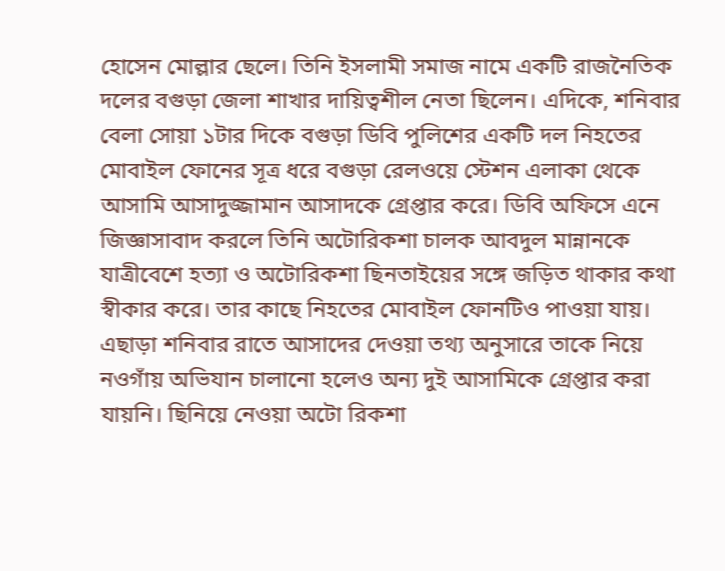হোসেন মোল্লার ছেলে। তিনি ইসলামী সমাজ নামে একটি রাজনৈতিক দলের বগুড়া জেলা শাখার দায়িত্বশীল নেতা ছিলেন। এদিকে, শনিবার বেলা সোয়া ১টার দিকে বগুড়া ডিবি পুলিশের একটি দল নিহতের মোবাইল ফোনের সূত্র ধরে বগুড়া রেলওয়ে স্টেশন এলাকা থেকে আসামি আসাদুজ্জামান আসাদকে গ্রেপ্তার করে। ডিবি অফিসে এনে জিজ্ঞাসাবাদ করলে তিনি অটোরিকশা চালক আবদুল মান্নানকে যাত্রীবেশে হত্যা ও অটোরিকশা ছিনতাইয়ের সঙ্গে জড়িত থাকার কথা স্বীকার করে। তার কাছে নিহতের মোবাইল ফোনটিও পাওয়া যায়। এছাড়া শনিবার রাতে আসাদের দেওয়া তথ্য অনুসারে তাকে নিয়ে নওগাঁয় অভিযান চালানো হলেও অন্য দুই আসামিকে গ্রেপ্তার করা যায়নি। ছিনিয়ে নেওয়া অটো রিকশা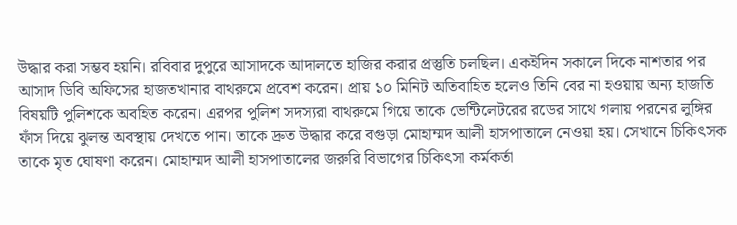উদ্ধার করা সম্ভব হয়নি। রবিবার দুপুরে আসাদকে আদালতে হাজির করার প্রস্তুতি চলছিল। একইদিন সকালে দিকে নাশতার পর আসাদ ডিবি অফিসের হাজতখানার বাথরুমে প্রবেশ করেন। প্রায় ১০ মিনিট অতিবাহিত হলেও তিনি বের না হওয়ায় অন্য হাজতি বিষয়টি পুলিশকে অবহিত করেন। এরপর পুলিশ সদস্যরা বাথরুমে গিয়ে তাকে ভেন্টিলেটরের রডের সাথে গলায় পরনের লুঙ্গির ফাঁস দিয়ে ঝুলন্ত অবস্থায় দেখতে পান। তাকে দ্রুত উদ্ধার করে বগুড়া মোহাম্মদ আলী হাসপাতালে নেওয়া হয়। সেখানে চিকিৎসক তাকে মৃত ঘোষণা করেন। মোহাম্মদ আলী হাসপাতালের জরুরি বিভাগের চিকিৎসা কর্মকর্তা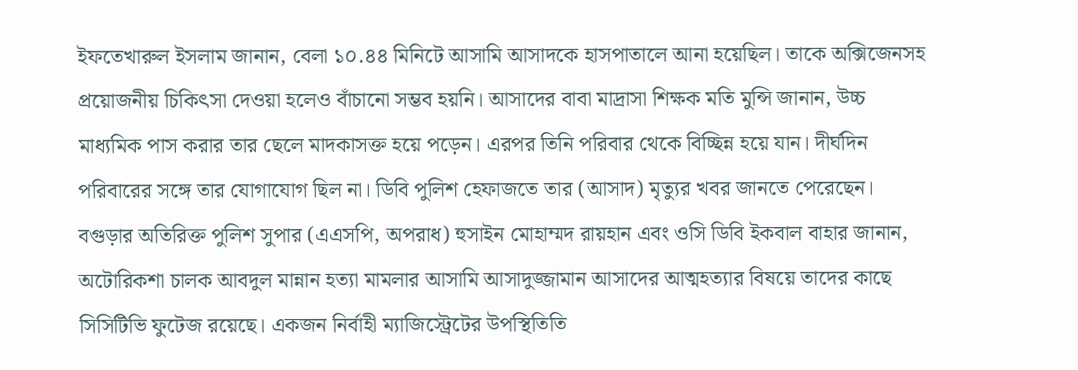ইফতেখারুল ইসলাম জানান, বেলা ১০.৪৪ মিনিটে আসামি আসাদকে হাসপাতালে আনা হয়েছিল। তাকে অক্সিজেনসহ প্রয়োজনীয় চিকিৎসা দেওয়া হলেও বাঁচানো সম্ভব হয়নি। আসাদের বাবা মাদ্রাসা শিক্ষক মতি মুন্সি জানান, উচ্চ মাধ্যমিক পাস করার তার ছেলে মাদকাসক্ত হয়ে পড়েন। এরপর তিনি পরিবার থেকে বিচ্ছিন্ন হয়ে যান। দীর্ঘদিন পরিবারের সঙ্গে তার যোগাযোগ ছিল না। ডিবি পুলিশ হেফাজতে তার (আসাদ) মৃত্যুর খবর জানতে পেরেছেন। বগুড়ার অতিরিক্ত পুলিশ সুপার (এএসপি, অপরাধ) হুসাইন মোহাম্মদ রায়হান এবং ওসি ডিবি ইকবাল বাহার জানান, অটোরিকশা চালক আবদুল মান্নান হত্যা মামলার আসামি আসাদুজ্জামান আসাদের আত্মহত্যার বিষয়ে তাদের কাছে সিসিটিভি ফুটেজ রয়েছে। একজন নির্বাহী ম্যাজিস্ট্রেটের উপস্থিতিতি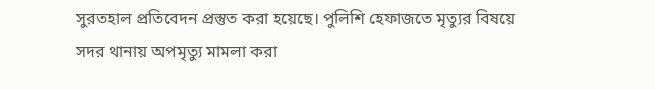সুরতহাল প্রতিবেদন প্রস্তুত করা হয়েছে। পুলিশি হেফাজতে মৃত্যুর বিষয়ে সদর থানায় অপমৃত্যু মামলা করা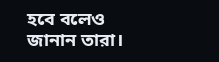হবে বলেও জানান তারা।